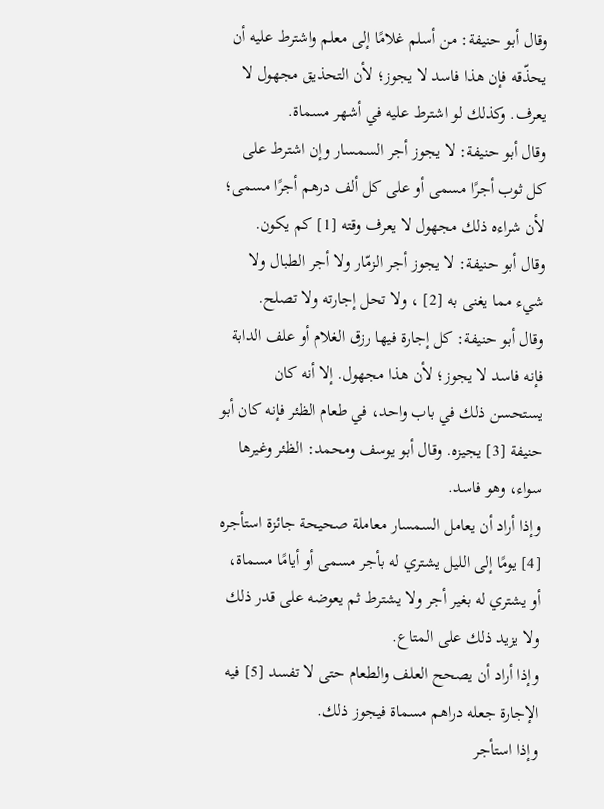وقال أبو حنيفة: من أسلم غلامًا إلى معلم واشترط عليه أن يحذّقه فإن هذا فاسد لا يجوز؛ لأن التحذيق مجهول لا يعرف. وكذلك لو اشترط عليه في أشهر مسماة.
وقال أبو حنيفة: لا يجوز أجر السمسار وإن اشترط على كل ثوب أجرًا مسمى أو على كل ألف درهم أجرًا مسمى؛ لأن شراءه ذلك مجهول لا يعرف وقته [1] كم يكون.
وقال أبو حنيفة: لا يجوز أجر الزمّار ولا أجر الطبال ولا شيء مما يغنى به [2] ، ولا تحل إجارته ولا تصلح.
وقال أبو حنيفة: كل إجارة فيها رزق الغلام أو علف الدابة فإنه فاسد لا يجوز؛ لأن هذا مجهول. إلا أنه كان يستحسن ذلك في باب واحد، في طعام الظئر فإنه كان أبو حنيفة [3] يجيزه. وقال أبو يوسف ومحمد: الظئر وغيرها سواء، وهو فاسد.
وإذا أراد أن يعامل السمسار معاملة صحيحة جائزة استأجره [4] يومًا إلى الليل يشتري له بأجر مسمى أو أيامًا مسماة، أو يشتري له بغير أجر ولا يشترط ثم يعوضه على قدر ذلك ولا يزيد ذلك على المتاع.
وإذا أراد أن يصحح العلف والطعام حتى لا تفسد [5] فيه الإجارة جعله دراهم مسماة فيجوز ذلك.
وإذا استأجر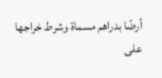أرضًا بدراهم مسماة وشرط خراجها على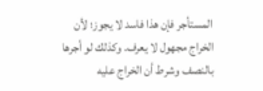المستأجر فإن هذا فاسد لا يجوز؛ لأن الخراج مجهول لا يعرف. وكذلك لو أجرها بالنصف وشرط أن الخراج عليه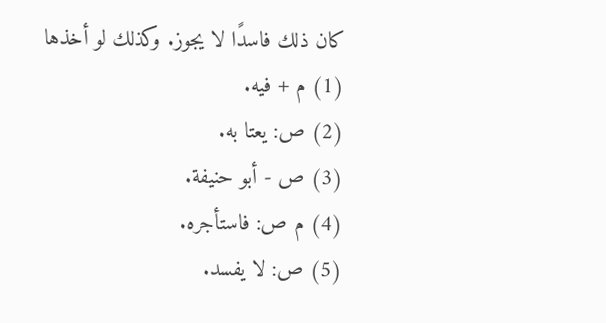كان ذلك فاسدًا لا يجوز. وكذلك لو أخذها
(1) م + فيه.
(2) ص: يعتا به.
(3) ص - أبو حنيفة.
(4) م ص: فاستأجره.
(5) ص: لا يفسد.